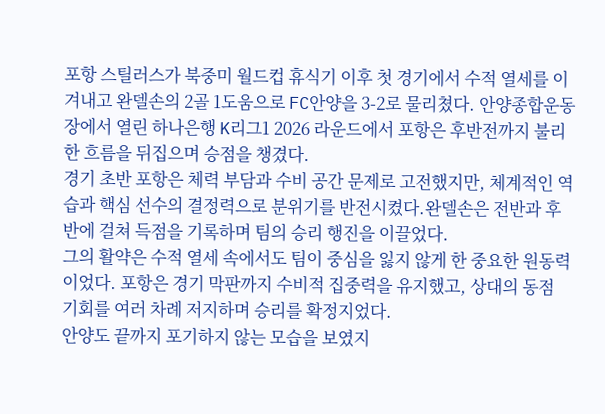포항 스틸러스가 북중미 월드컵 휴식기 이후 첫 경기에서 수적 열세를 이겨내고 완델손의 2골 1도움으로 FC안양을 3-2로 물리쳤다. 안양종합운동장에서 열린 하나은행 K리그1 2026 라운드에서 포항은 후반전까지 불리한 흐름을 뒤집으며 승점을 챙겼다.
경기 초반 포항은 체력 부담과 수비 공간 문제로 고전했지만, 체계적인 역습과 핵심 선수의 결정력으로 분위기를 반전시켰다.완델손은 전반과 후반에 걸쳐 득점을 기록하며 팀의 승리 행진을 이끌었다.
그의 활약은 수적 열세 속에서도 팀이 중심을 잃지 않게 한 중요한 원동력이었다. 포항은 경기 막판까지 수비적 집중력을 유지했고, 상대의 동점 기회를 여러 차례 저지하며 승리를 확정지었다.
안양도 끝까지 포기하지 않는 모습을 보였지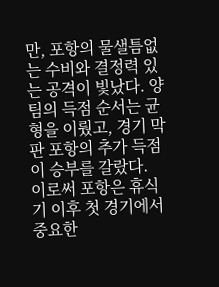만, 포항의 물샐틈없는 수비와 결정력 있는 공격이 빛났다. 양 팀의 득점 순서는 균형을 이뤘고, 경기 막판 포항의 추가 득점이 승부를 갈랐다.
이로써 포항은 휴식기 이후 첫 경기에서 중요한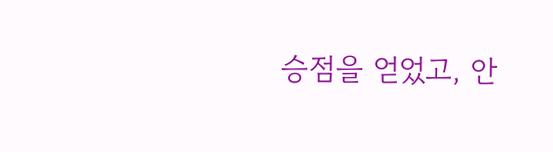승점을 얻었고, 안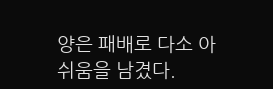양은 패배로 다소 아쉬움을 남겼다.